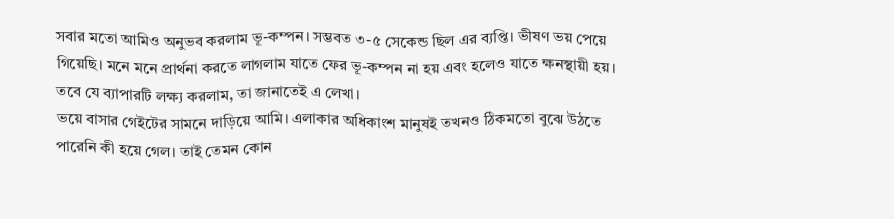সবার মতো আমিও অনুভব করলাম ভূ-কম্পন। সম্ভবত ৩-৫ সেকেন্ড ছিল এর ব্যপ্তি। ভীষণ ভয় পেয়ে গিয়েছি। মনে মনে প্রার্থনা করতে লাগলাম যাতে ফের ভূ-কম্পন না হয় এবং হলেও যাতে ক্ষনস্থায়ী হয়। তবে যে ব্যাপারটি লক্ষ্য করলাম, তা জানাতেই এ লেখা।
ভয়ে বাসার গেইটের সামনে দাড়িয়ে আমি। এলাকার অধিকাংশ মানুষই তখনও ঠিকমতো বুঝে উঠতে পারেনি কী হয়ে গেল। তাই তেমন কোন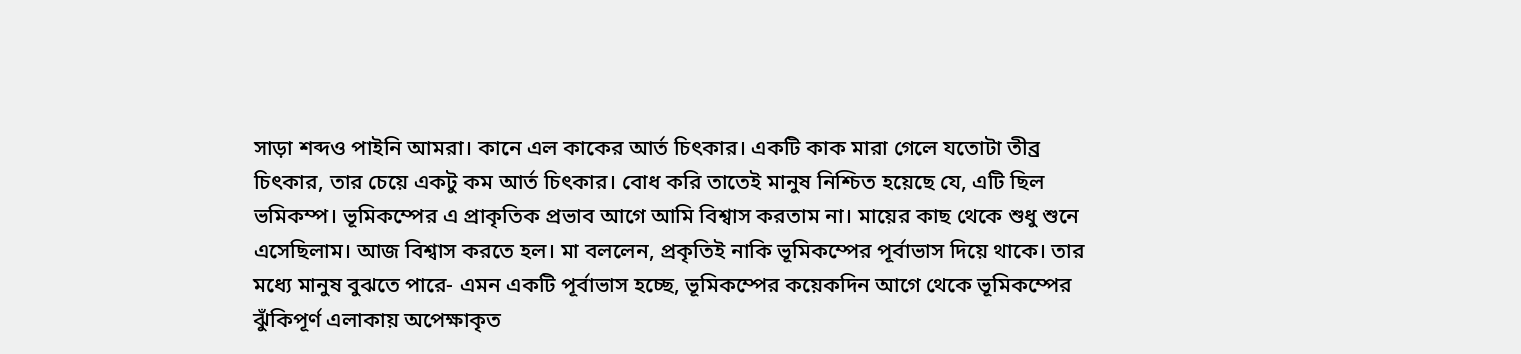সাড়া শব্দও পাইনি আমরা। কানে এল কাকের আর্ত চিৎকার। একটি কাক মারা গেলে যতোটা তীব্র চিৎকার, তার চেয়ে একটু কম আর্ত চিৎকার। বোধ করি তাতেই মানুষ নিশ্চিত হয়েছে যে, এটি ছিল ভমিকম্প। ভূমিকম্পের এ প্রাকৃতিক প্রভাব আগে আমি বিশ্বাস করতাম না। মায়ের কাছ থেকে শুধু শুনে এসেছিলাম। আজ বিশ্বাস করতে হল। মা বললেন, প্রকৃতিই নাকি ভূমিকম্পের পূর্বাভাস দিয়ে থাকে। তার মধ্যে মানুষ বুঝতে পারে- এমন একটি পূর্বাভাস হচ্ছে, ভূমিকম্পের কয়েকদিন আগে থেকে ভূমিকম্পের ঝুঁকিপূর্ণ এলাকায় অপেক্ষাকৃত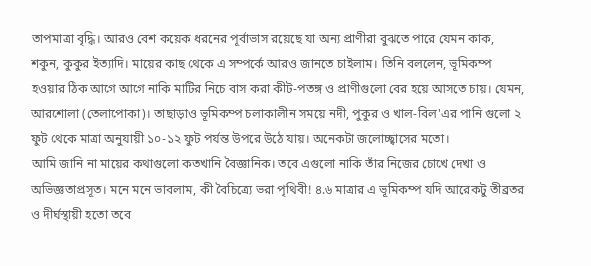তাপমাত্রা বৃদ্ধি। আরও বেশ কয়েক ধরনের পূর্বাভাস রয়েছে যা অন্য প্রাণীরা বুঝতে পারে যেমন কাক, শকুন, কুকুর ইত্যাদি। মায়ের কাছ থেকে এ সম্পর্কে আরও জানতে চাইলাম। তিনি বললেন, ভূমিকম্প হওয়ার ঠিক আগে আগে নাকি মাটির নিচে বাস করা কীট-পতঙ্গ ও প্রাণীগুলো বের হয়ে আসতে চায়। যেমন, আরশোলা (তেলাপোকা)। তাছাড়াও ভূমিকম্প চলাকালীন সময়ে নদী, পুকুর ও খাল-বিল'এর পানি গুলো ২ ফুট থেকে মাত্রা অনুযায়ী ১০-১২ ফুট পর্যন্ত উপরে উঠে যায়। অনেকটা জলোচ্ছ্বাসের মতো।
আমি জানি না মায়ের কথাগুলো কতখানি বৈজ্ঞানিক। তবে এগুলো নাকি তাঁর নিজের চোখে দেখা ও অভিজ্ঞতাপ্রসূত। মনে মনে ভাবলাম, কী বৈচিত্র্যে ভরা পৃথিবী! ৪.৬ মাত্রার এ ভূমিকম্প যদি আরেকটু তীব্রতর ও দীর্ঘস্থায়ী হতো তবে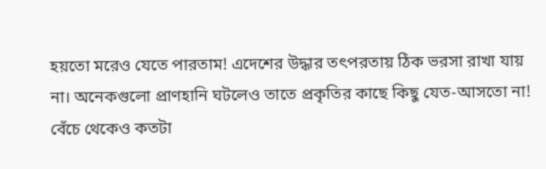হয়তো মরেও যেতে পারতাম! এদেশের উদ্ধার তৎপরতায় ঠিক ভরসা রাখা যায় না। অনেকগুলো প্রাণহানি ঘটলেও তাতে প্রকৃতির কাছে কিছু যেত-আসতো না! বেঁচে থেকেও কতটা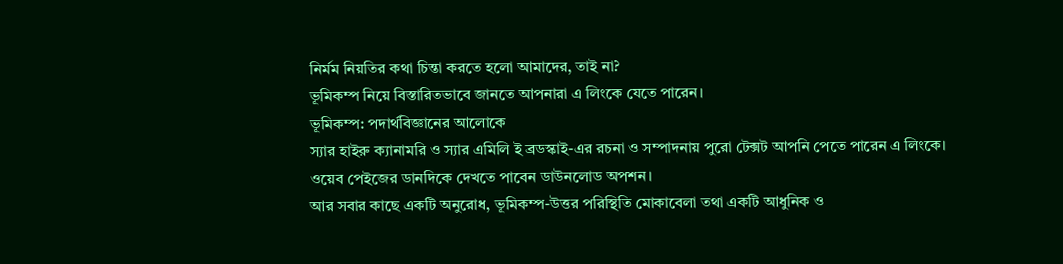নির্মম নিয়তির কথা চিন্তা করতে হলো আমাদের, তাই না?
ভূমিকম্প নিয়ে বিস্তারিতভাবে জানতে আপনারা এ লিংকে যেতে পারেন।
ভূমিকম্প: পদার্থবিজ্ঞানের আলোকে
স্যার হাইরু ক্যানামরি ও স্যার এমিলি ই ব্রডস্কাই-এর রচনা ও সম্পাদনায় পুরো টেক্সট আপনি পেতে পারেন এ লিংকে। ওয়েব পেইজের ডানদিকে দেখতে পাবেন ডাউনলোড অপশন।
আর সবার কাছে একটি অনুরোধ, ভূমিকম্প-উত্তর পরিস্থিতি মোকাবেলা তথা একটি আধুনিক ও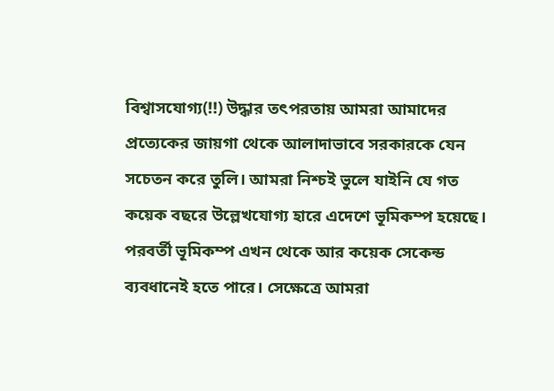বিশ্বাসযোগ্য(!!) উদ্ধার তৎপরতায় আমরা আমাদের প্রত্যেকের জায়গা থেকে আলাদাভাবে সরকারকে যেন সচেতন করে তুলি। আমরা নিশ্চই ভুলে যাইনি যে গত কয়েক বছরে উল্লেখযোগ্য হারে এদেশে ভূমিকম্প হয়েছে। পরবর্তী ভূমিকম্প এখন থেকে আর কয়েক সেকেন্ড ব্যবধানেই হতে পারে। সেক্ষেত্রে আমরা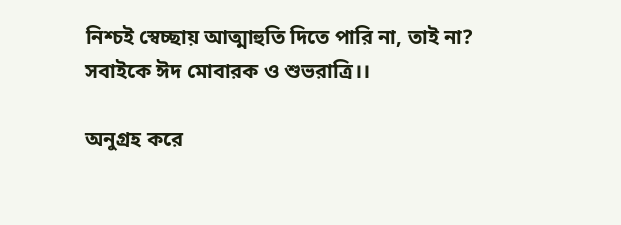নিশ্চই স্বেচ্ছায় আত্মাহুতি দিতে পারি না, তাই না?
সবাইকে ঈদ মোবারক ও শুভরাত্রি।।

অনুগ্রহ করে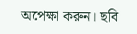অপেক্ষা করুন। ছবি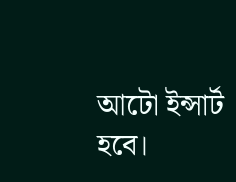আটো ইন্সার্ট হবে।